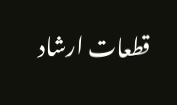قطعات ارشاد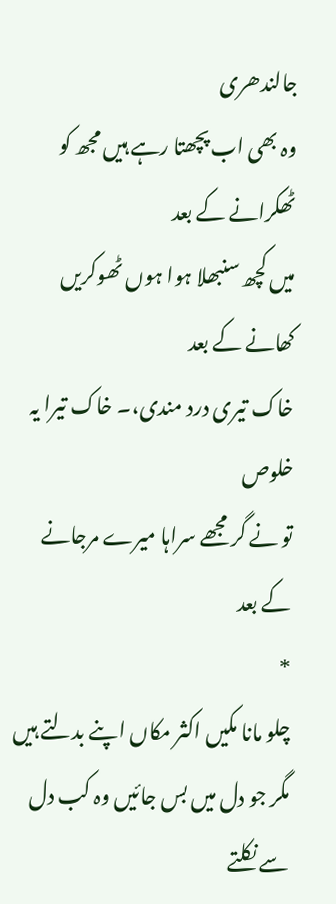جالندھری
وہ بھی اب پچھتا رہے ہیں مجھ کو ٹھکرانے کے بعد
میں کچھ سنبھلا ہوا ہوں ٹھوکریں کھانے کے بعد
خاک تیری درد مندی،۔ خاک تیرا یہ خلوص
تو نے گر مجھے سراہا میرے مرجانے کے بعد
*
چلو مانا مکیں اکثر مکاں اپنے بدلتے ہیں
مگر جو دل میں بس جائیں وہ کب دل سے نکلتے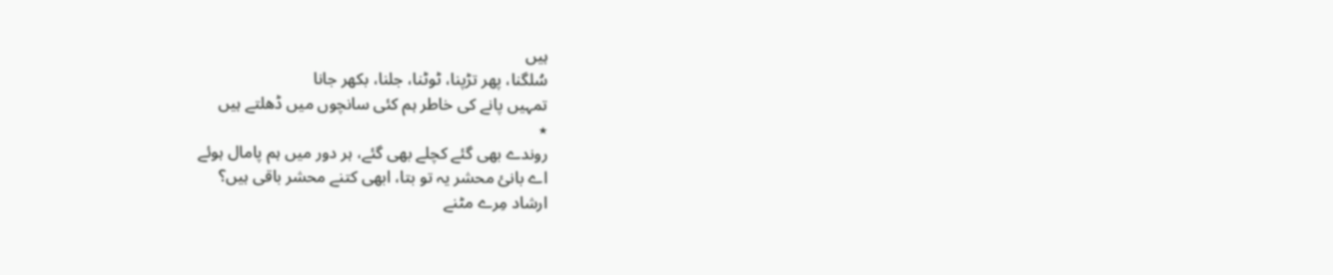ہیں
سُلگنا، پھر تڑپنا، ٹوٹنا، جلنا، بکھر جانا
تمہیں پانے کی خاطر ہم کئی سانچوں میں ڈھلتے ہیں
٭
روندے بھی گئے کچلے بھی گئے، ہر دور میں ہم پامال ہوئے
اے بانئ محشر یہ تو بتا، ابھی کتنے محشر باقی ہیں؟
ارشاد مِرے مٹنے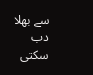سے بھلا دب سکتی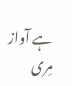ہے آواز مِری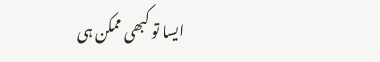ایسا تو کبھی ممکن ہی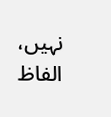نہیں، الفاظ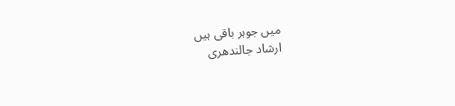میں جوہر باقی ہیں
ارشاد جالندھری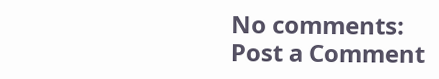No comments:
Post a Comment